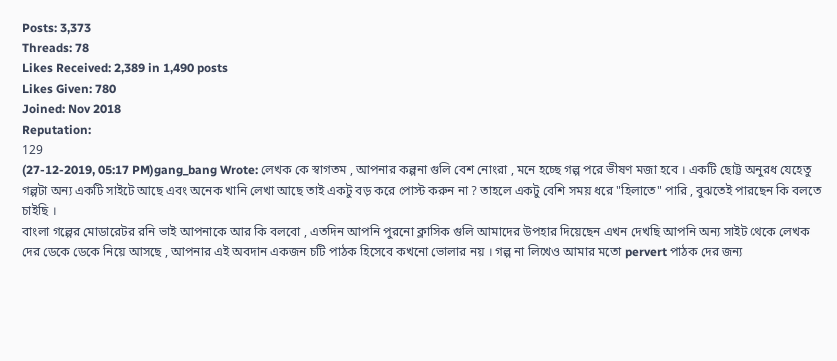Posts: 3,373
Threads: 78
Likes Received: 2,389 in 1,490 posts
Likes Given: 780
Joined: Nov 2018
Reputation:
129
(27-12-2019, 05:17 PM)gang_bang Wrote: লেখক কে স্বাগতম , আপনার কল্পনা গুলি বেশ নোংরা , মনে হচ্ছে গল্প পরে ভীষণ মজা হবে । একটি ছোট্ট অনুরধ যেহেতু গল্পটা অন্য একটি সাইটে আছে এবং অনেক খানি লেখা আছে তাই একটু বড় করে পোস্ট করুন না ? তাহলে একটু বেশি সময় ধরে "হিলাতে" পারি , বুঝতেই পারছেন কি বলতে চাইছি ।
বাংলা গল্পের মোডারেটর রনি ভাই আপনাকে আর কি বলবো , এতদিন আপনি পুরনো ক্লাসিক গুলি আমাদের উপহার দিয়েছেন এখন দেখছি আপনি অন্য সাইট থেকে লেখক দের ডেকে ডেকে নিয়ে আসছে , আপনার এই অবদান একজন চটি পাঠক হিসেবে কখনো ভোলার নয় । গল্প না লিখেও আমার মতো pervert পাঠক দের জন্য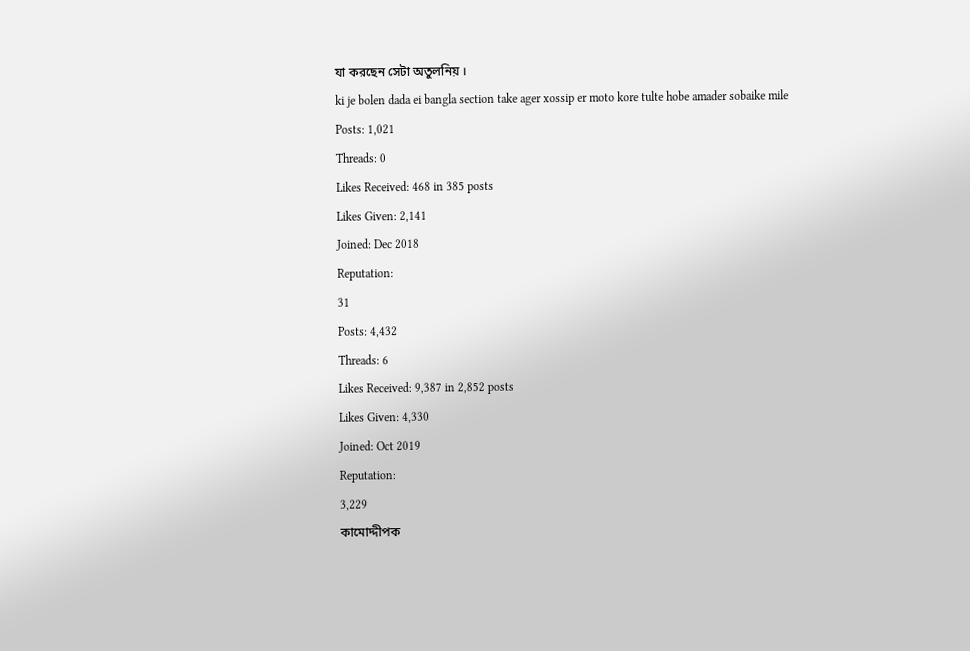যা করছেন সেটা অতুলনিয় ।
ki je bolen dada ei bangla section take ager xossip er moto kore tulte hobe amader sobaike mile
Posts: 1,021
Threads: 0
Likes Received: 468 in 385 posts
Likes Given: 2,141
Joined: Dec 2018
Reputation:
31
Posts: 4,432
Threads: 6
Likes Received: 9,387 in 2,852 posts
Likes Given: 4,330
Joined: Oct 2019
Reputation:
3,229
কামোদ্দীপক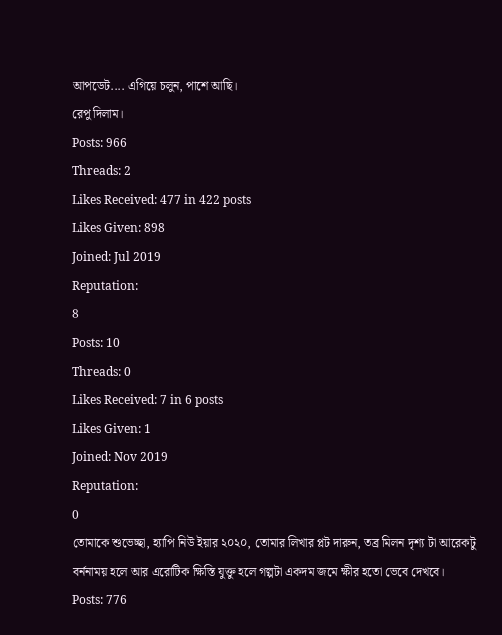আপডেট.... এগিয়ে চলুন, পাশে আছি।
রেপু দিলাম।
Posts: 966
Threads: 2
Likes Received: 477 in 422 posts
Likes Given: 898
Joined: Jul 2019
Reputation:
8
Posts: 10
Threads: 0
Likes Received: 7 in 6 posts
Likes Given: 1
Joined: Nov 2019
Reputation:
0
তোমাকে শুভেচ্ছা, হ্যাপি নিউ ইয়ার ২০২০, তোমার লিখার প্লট দারুন, তব্র মিলন দৃশ্য টা আরেকটু বর্ননাময় হলে আর এরোটিক ক্ষিস্তি যুক্তু হলে গল্পটা একদম জমে ক্ষীর হতো ভেবে দেখবে।
Posts: 776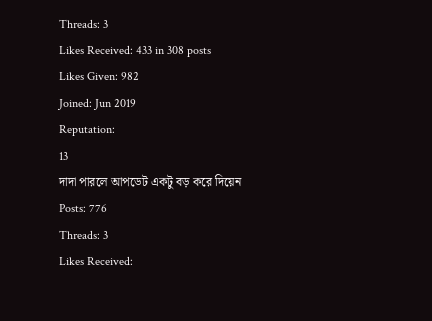Threads: 3
Likes Received: 433 in 308 posts
Likes Given: 982
Joined: Jun 2019
Reputation:
13
দাদা পারলে আপডেট একটু বড় করে দিয়েন
Posts: 776
Threads: 3
Likes Received: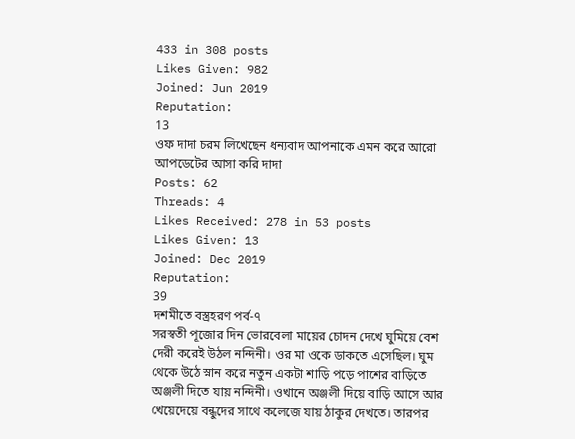433 in 308 posts
Likes Given: 982
Joined: Jun 2019
Reputation:
13
ওফ দাদা চরম লিখেছেন ধন্যবাদ আপনাকে এমন করে আরো আপডেটের আসা করি দাদা
Posts: 62
Threads: 4
Likes Received: 278 in 53 posts
Likes Given: 13
Joined: Dec 2019
Reputation:
39
দশমীতে বস্ত্রহরণ পর্ব-৭
সরস্বতী পূজোর দিন ভোরবেলা মায়ের চোদন দেখে ঘুমিয়ে বেশ দেরী করেই উঠল নন্দিনী। ওর মা ওকে ডাকতে এসেছিল। ঘুম থেকে উঠে স্নান করে নতুন একটা শাড়ি পড়ে পাশের বাড়িতে অঞ্জলী দিতে যায় নন্দিনী। ওখানে অঞ্জলী দিয়ে বাড়ি আসে আর খেয়েদেয়ে বন্ধুদের সাথে কলেজে যায় ঠাকুর দেখতে। তারপর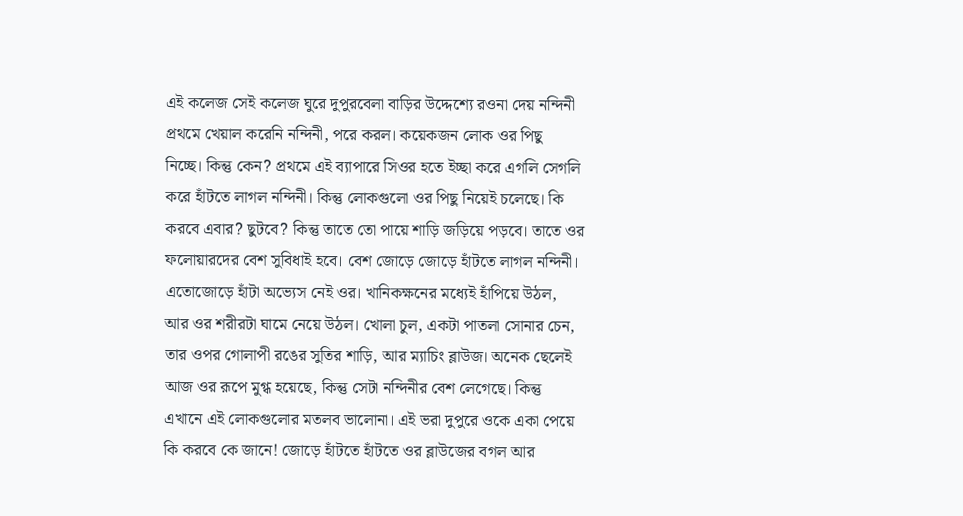এই কলেজ সেই কলেজ ঘুরে দুপুরবেলা বাড়ির উদ্দেশ্যে রওনা দেয় নন্দিনী
প্রথমে খেয়াল করেনি নন্দিনী, পরে করল। কয়েকজন লোক ওর পিছু নিচ্ছে। কিন্তু কেন? প্রথমে এই ব্যাপারে সিওর হতে ইচ্ছা করে এগলি সেগলি করে হাঁটতে লাগল নন্দিনী। কিন্তু লোকগুলো ওর পিছু নিয়েই চলেছে। কি করবে এবার? ছুটবে? কিন্তু তাতে তো পায়ে শাড়ি জড়িয়ে পড়বে। তাতে ওর ফলোয়ারদের বেশ সুবিধাই হবে। বেশ জোড়ে জোড়ে হাঁটতে লাগল নন্দিনী। এতোজোড়ে হাঁটা অভ্যেস নেই ওর। খানিকক্ষনের মধ্যেই হাঁপিয়ে উঠল, আর ওর শরীরটা ঘামে নেয়ে উঠল। খোলা চুল, একটা পাতলা সোনার চেন, তার ওপর গোলাপী রঙের সুতির শাড়ি, আর ম্যাচিং ব্লাউজ। অনেক ছেলেই আজ ওর রূপে মুগ্ধ হয়েছে, কিন্তু সেটা নন্দিনীর বেশ লেগেছে। কিন্তু এখানে এই লোকগুলোর মতলব ভালোনা। এই ভরা দুপুরে ওকে একা পেয়ে কি করবে কে জানে! জোড়ে হাঁটতে হাঁটতে ওর ব্লাউজের বগল আর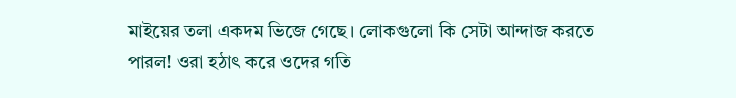মাইয়ের তলা একদম ভিজে গেছে। লোকগুলো কি সেটা আন্দাজ করতে পারল! ওরা হঠাৎ করে ওদের গতি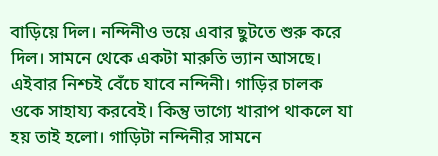বাড়িয়ে দিল। নন্দিনীও ভয়ে এবার ছুটতে শুরু করে দিল। সামনে থেকে একটা মারুতি ভ্যান আসছে। এইবার নিশ্চই বেঁচে যাবে নন্দিনী। গাড়ির চালক ওকে সাহায্য করবেই। কিন্তু ভাগ্যে খারাপ থাকলে যা হয় তাই হলো। গাড়িটা নন্দিনীর সামনে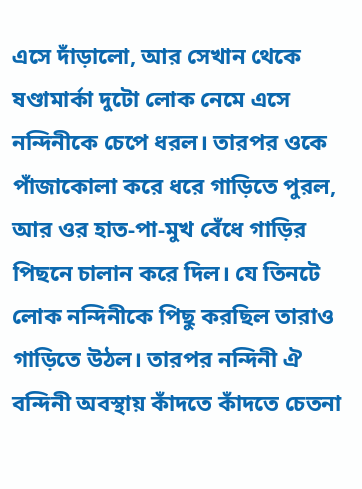এসে দাঁড়ালো, আর সেখান থেকে ষণ্ডামার্কা দুটো লোক নেমে এসে নন্দিনীকে চেপে ধরল। তারপর ওকে পাঁজাকোলা করে ধরে গাড়িতে পুরল, আর ওর হাত-পা-মুখ বেঁধে গাড়ির পিছনে চালান করে দিল। যে তিনটে লোক নন্দিনীকে পিছু করছিল তারাও গাড়িতে উঠল। তারপর নন্দিনী ঐ বন্দিনী অবস্থায় কাঁদতে কাঁদতে চেতনা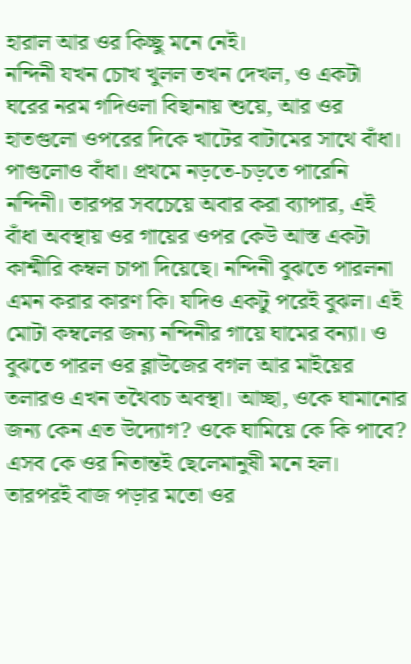হারাল আর ওর কিচ্ছু মনে নেই।
নন্দিনী যখন চোখ খুলল তখন দেখল, ও একটা ঘরের নরম গদিওলা বিছানায় শুয়ে, আর ওর হাতগুলো ওপরের দিকে খাটের বাটামের সাথে বাঁধা। পাগুলোও বাঁধা। প্রথমে নড়তে-চড়তে পারেনি নন্দিনী। তারপর সবচেয়ে অবার করা ব্যাপার, এই বাঁধা অবস্থায় ওর গায়ের ওপর কেউ আস্ত একটা কাশ্মীরি কম্বল চাপা দিয়েছে। নন্দিনী বুঝতে পারলনা এমন করার কারণ কি। যদিও একটু পরেই বুঝল। এই মোটা কম্বলের জন্য নন্দিনীর গায়ে ঘামের বন্যা। ও বুঝতে পারল ওর ব্লাউজের বগল আর মাইয়ের তলারও এখন তথৈবচ অবস্থা। আচ্ছা, ওকে ঘামানোর জন্য কেন এত উদ্যোগ? ওকে ঘামিয়ে কে কি পাবে? এসব কে ওর নিতান্তই ছেলেমানুষী মনে হল। তারপরই বাজ পড়ার মতো ওর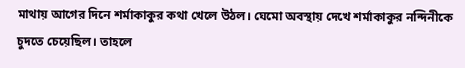মাথায় আগের দিনে শর্মাকাকুর কথা খেলে উঠল। ঘেমো অবস্থায় দেখে শর্মাকাকুর নন্দিনীকে চুদতে চেয়েছিল। তাহলে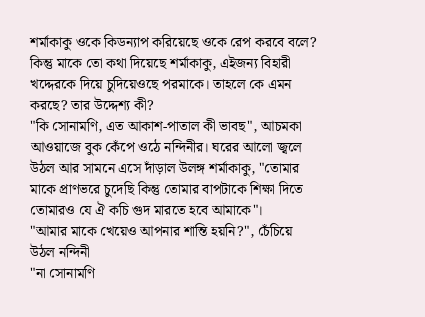শর্মাকাকু ওকে কিডন্যাপ করিয়েছে ওকে রেপ করবে বলে? কিন্তু মাকে তো কথা দিয়েছে শর্মাকাকু, এইজন্য বিহারী খদ্দেরকে দিয়ে চুদিয়েওছে পরমাকে। তাহলে কে এমন করছে? তার উদ্দেশ্য কী?
"কি সোনামণি, এত আকাশ-পাতাল কী ভাবছ", আচমকা আওয়াজে বুক কেঁপে ওঠে নন্দিনীর। ঘরের আলো জ্বলে উঠল আর সামনে এসে দাঁড়াল উলঙ্গ শর্মাকাকু, "তোমার মাকে প্রাণভরে চুদেছি কিন্তু তোমার বাপটাকে শিক্ষা দিতে তোমারও যে ঐ কচি গুদ মারতে হবে আমাকে"।
"আমার মাকে খেয়েও আপনার শান্তি হয়নি?", চেঁচিয়ে উঠল নন্দিনী
"না সোনামণি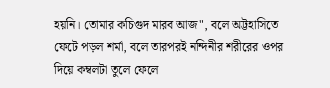হয়নি। তোমার কচিগুদ মারব আজ", বলে অট্টহাসিতে ফেটে পড়ল শর্মা, বলে তারপরই নন্দিনীর শরীরের ওপর দিয়ে কম্বলটা তুলে ফেলে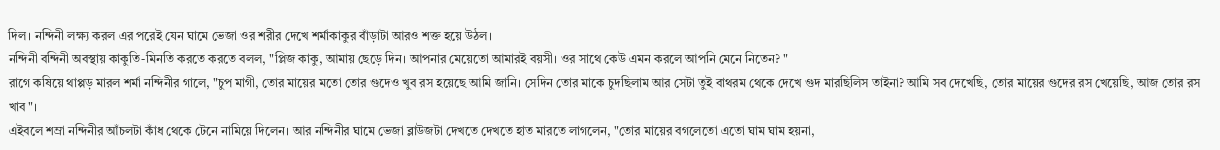দিল। নন্দিনী লক্ষ্য করল এর পরেই যেন ঘামে ভেজা ওর শরীর দেখে শর্মাকাকুর বাঁড়াটা আরও শক্ত হয়ে উঠল।
নন্দিনী বন্দিনী অবস্থায় কাকুতি-মিনতি করতে করতে বলল, "প্লিজ কাকু, আমায় ছেড়ে দিন। আপনার মেয়েতো আমারই বয়সী। ওর সাথে কেউ এমন করলে আপনি মেনে নিতেন? "
রাগে কষিয়ে থাপ্পড় মারল শর্মা নন্দিনীর গালে, "চুপ মাগী, তোর মায়ের মতো তোর গুদেও খুব রস হয়েছে আমি জানি। সেদিন তোর মাকে চুদছিলাম আর সেটা তুই বাথরম থেকে দেখে গুদ মারছিলিস তাইনা? আমি সব দেখেছি, তোর মায়ের গুদের রস খেয়েছি, আজ তোর রস খাব"।
এইবলে শম্রা নন্দিনীর আঁচলটা কাঁধ থেকে টেনে নামিয়ে দিলেন। আর নন্দিনীর ঘামে ভেজা ব্লাউজটা দেখতে দেখতে হাত মারতে লাগলেন, "তোর মায়ের বগলেতো এতো ঘাম ঘাম হয়না,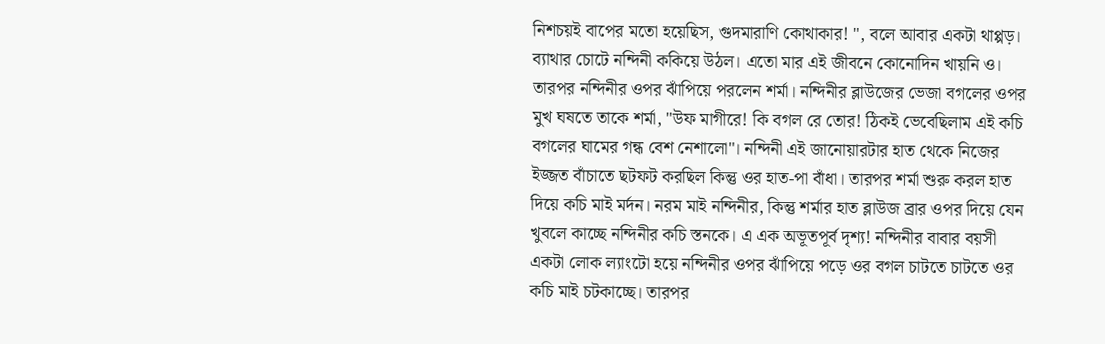নিশচয়ই বাপের মতো হয়েছিস, গুদমারাণি কোথাকার! ", বলে আবার একটা থাপ্পড়। ব্যাথার চোটে নন্দিনী ককিয়ে উঠল। এতো মার এই জীবনে কোনোদিন খায়নি ও। তারপর নন্দিনীর ওপর ঝাঁপিয়ে পরলেন শর্মা। নন্দিনীর ব্লাউজের ভেজা বগলের ওপর মুখ ঘষতে তাকে শর্মা, "উফ মাগীরে! কি বগল রে তোর! ঠিকই ভেবেছিলাম এই কচি বগলের ঘামের গন্ধ বেশ নেশালো"। নন্দিনী এই জানোয়ারটার হাত থেকে নিজের ইজ্জত বাঁচাতে ছটফট করছিল কিন্তু ওর হাত-পা বাঁধা। তারপর শর্মা শুরু করল হাত দিয়ে কচি মাই মর্দন। নরম মাই নন্দিনীর, কিন্তু শর্মার হাত ব্লাউজ ব্রার ওপর দিয়ে যেন খুবলে কাচ্ছে নন্দিনীর কচি স্তনকে। এ এক অভূতপূর্ব দৃশ্য! নন্দিনীর বাবার বয়সী একটা লোক ল্যাংটো হয়ে নন্দিনীর ওপর ঝাঁপিয়ে পড়ে ওর বগল চাটতে চাটতে ওর কচি মাই চটকাচ্ছে। তারপর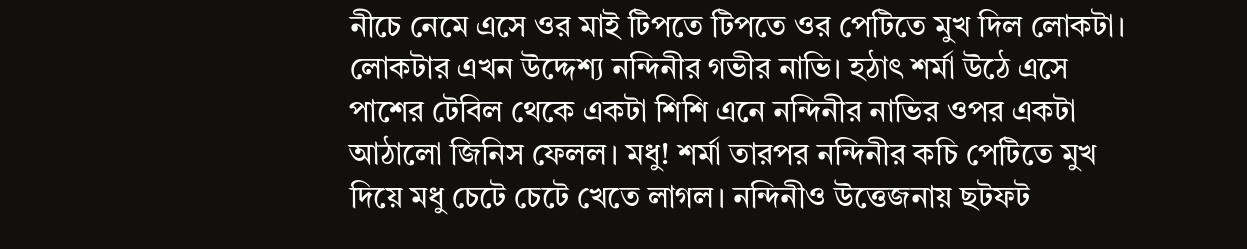নীচে নেমে এসে ওর মাই টিপতে টিপতে ওর পেটিতে মুখ দিল লোকটা। লোকটার এখন উদ্দেশ্য নন্দিনীর গভীর নাভি। হঠাৎ শর্মা উঠে এসে পাশের টেবিল থেকে একটা শিশি এনে নন্দিনীর নাভির ওপর একটা আঠালো জিনিস ফেলল। মধু! শর্মা তারপর নন্দিনীর কচি পেটিতে মুখ দিয়ে মধু চেটে চেটে খেতে লাগল। নন্দিনীও উত্তেজনায় ছটফট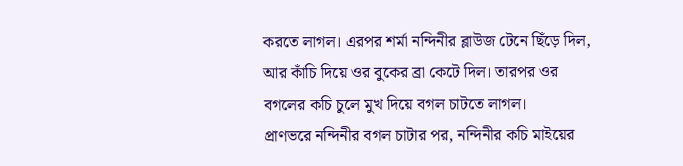করতে লাগল। এরপর শর্মা নন্দিনীর ব্লাউজ টেনে ছিঁড়ে দিল, আর কাঁচি দিয়ে ওর বুকের ব্রা কেটে দিল। তারপর ওর বগলের কচি চুলে মুখ দিয়ে বগল চাটতে লাগল।
প্রাণভরে নন্দিনীর বগল চাটার পর, নন্দিনীর কচি মাইয়ের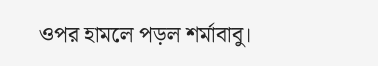ওপর হামলে পড়ল শর্মাবাবু।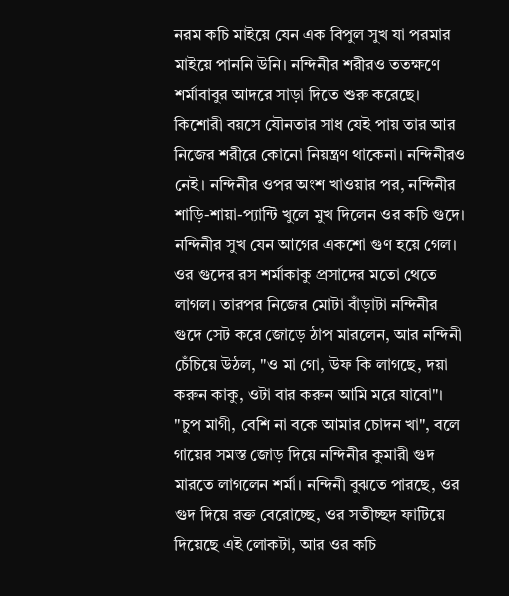নরম কচি মাইয়ে যেন এক বিপুল সুখ যা পরমার মাইয়ে পাননি উনি। নন্দিনীর শরীরও ততক্ষণে শর্মাবাবুর আদরে সাড়া দিতে শুরু করেছে। কিশোরী বয়সে যৌনতার সাধ যেই পায় তার আর নিজের শরীরে কোনো নিয়ন্ত্রণ থাকেনা। নন্দিনীরও নেই। নন্দিনীর ওপর অংশ খাওয়ার পর, নন্দিনীর শাড়ি-শায়া-প্যান্টি খুলে মুখ দিলেন ওর কচি গুদে। নন্দিনীর সুখ যেন আগের একশো গুণ হয়ে গেল। ওর গুদের রস শর্মাকাকু প্রসাদের মতো থেতে লাগল। তারপর নিজের মোটা বাঁড়াটা নন্দিনীর গুদে সেট করে জোড়ে ঠাপ মারলেন, আর নন্দিনী চেঁচিয়ে উঠল, "ও মা গো, উফ কি লাগছে, দয়া করুন কাকু, ওটা বার করুন আমি মরে যাবো"। "চুপ মাগী, বেশি না বকে আমার চোদন খা", বলে গায়ের সমস্ত জোড় দিয়ে নন্দিনীর কুমারী গুদ মারতে লাগলেন শর্মা। নন্দিনী বুঝতে পারছে, ওর গুদ দিয়ে রক্ত বেরোচ্ছে, ওর সতীচ্ছদ ফাটিয়ে দিয়েছে এই লোকটা, আর ওর কচি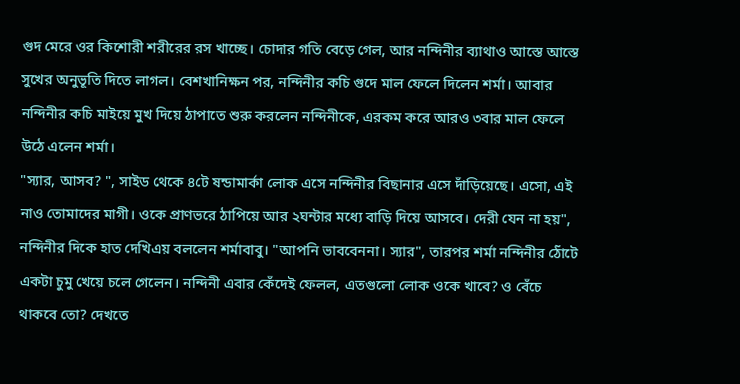গুদ মেরে ওর কিশোরী শরীরের রস খাচ্ছে। চোদার গতি বেড়ে গেল, আর নন্দিনীর ব্যাথাও আস্তে আস্তে সুখের অনুভূতি দিতে লাগল। বেশখানিক্ষন পর, নন্দিনীর কচি গুদে মাল ফেলে দিলেন শর্মা। আবার নন্দিনীর কচি মাইয়ে মুখ দিয়ে ঠাপাতে শুরু করলেন নন্দিনীকে, এরকম করে আরও ৩বার মাল ফেলে উঠে এলেন শর্মা।
"স্যার, আসব? ", সাইড থেকে ৪টে ষন্ডামার্কা লোক এসে নন্দিনীর বিছানার এসে দাঁড়িয়েছে। এসো, এই নাও তোমাদের মাগী। ওকে প্রাণভরে ঠাপিয়ে আর ২ঘন্টার মধ্যে বাড়ি দিয়ে আসবে। দেরী যেন না হয়", নন্দিনীর দিকে হাত দেখিএয় বললেন শর্মাবাবু। "আপনি ভাববেননা। স্যার", তারপর শর্মা নন্দিনীর ঠোঁটে একটা চুমু খেয়ে চলে গেলেন। নন্দিনী এবার কেঁদেই ফেলল, এতগুলো লোক ওকে খাবে? ও বেঁচে থাকবে তো? দেখতে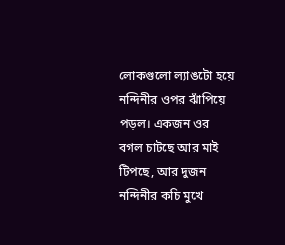লোকগুলো ল্যাঙটো হয়ে নন্দিনীর ওপর ঝাঁপিয়ে পড়ল। একজন ওর বগল চাটছে আর মাই টিপছে, আর দুজন নন্দিনীর কচি মুখে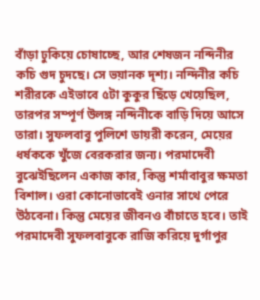বাঁড়া ঢুকিয়ে চোষাচ্ছে, আর শেষজন নন্দিনীর কচি গুদ চুদছে। সে ভয়ানক দৃশ্য। নন্দিনীর কচি শরীরকে এইভাবে ৫টা কুকুর ছিঁড়ে খেয়েছিল, তারপর সম্পূর্ণ উলঙ্গ নন্দিনীকে বাড়ি দিয়ে আসে তারা। সুফলবাবু পুলিশে ডায়রী করেন, মেয়ের ধর্ষককে খুঁজে বেরকরার জন্য। পরমাদেবী বুঝেইছিলেন একাজ কার, কিন্তু শর্মাবাবুর ক্ষমতা বিশাল। ওরা কোনোভাবেই ওনার সাথে পেরে উঠবেনা। কিন্তু মেয়ের জীবনও বাঁচাতে হবে। তাই পরমাদেবী সুফলবাবুকে রাজি করিয়ে দুর্গাপুর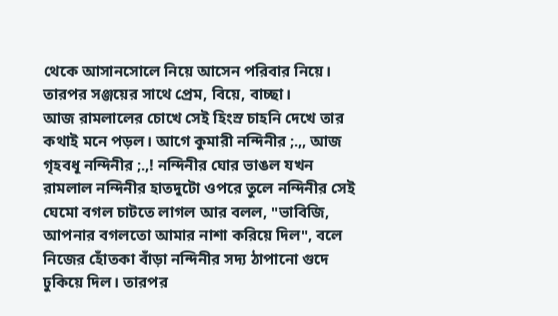থেকে আসানসোলে নিয়ে আসেন পরিবার নিয়ে। তারপর সঞ্জয়ের সাথে প্রেম, বিয়ে, বাচ্ছা।
আজ রামলালের চোখে সেই হিংস্র চাহনি দেখে তার কথাই মনে পড়ল। আগে কুমারী নন্দিনীর ;.,, আজ গৃহবধূ নন্দিনীর ;.,! নন্দিনীর ঘোর ভাঙল যখন রামলাল নন্দিনীর হাতদুটো ওপরে তুলে নন্দিনীর সেই ঘেমো বগল চাটতে লাগল আর বলল, "ভাবিজি, আপনার বগলতো আমার নাশা করিয়ে দিল", বলে নিজের হোঁতকা বাঁড়া নন্দিনীর সদ্য ঠাপানো গুদে ঢুকিয়ে দিল। তারপর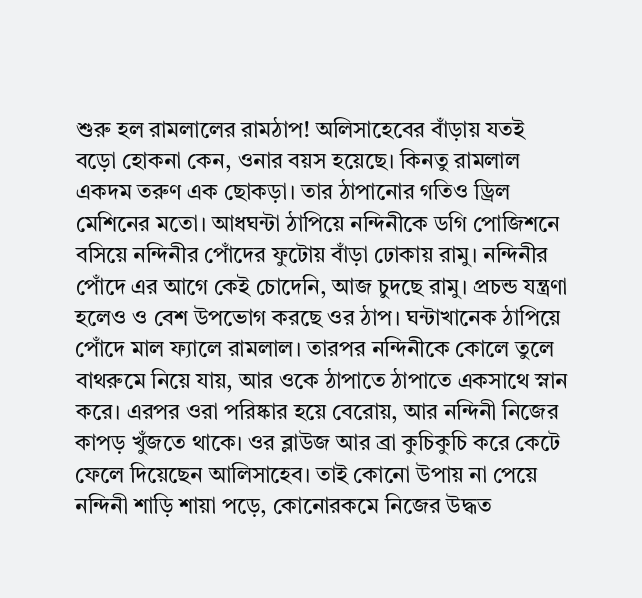শুরু হল রামলালের রামঠাপ! অলিসাহেবের বাঁড়ায় যতই বড়ো হোকনা কেন, ওনার বয়স হয়েছে। কিনতু রামলাল একদম তরুণ এক ছোকড়া। তার ঠাপানোর গতিও ড্রিল মেশিনের মতো। আধঘন্টা ঠাপিয়ে নন্দিনীকে ডগি পোজিশনে বসিয়ে নন্দিনীর পোঁদের ফুটোয় বাঁড়া ঢোকায় রামু। নন্দিনীর পোঁদে এর আগে কেই চোদেনি, আজ চুদছে রামু। প্রচন্ড যন্ত্রণা হলেও ও বেশ উপভোগ করছে ওর ঠাপ। ঘন্টাখানেক ঠাপিয়ে পোঁদে মাল ফ্যালে রামলাল। তারপর নন্দিনীকে কোলে তুলে বাথরুমে নিয়ে যায়, আর ওকে ঠাপাতে ঠাপাতে একসাথে স্নান করে। এরপর ওরা পরিষ্কার হয়ে বেরোয়, আর নন্দিনী নিজের কাপড় খুঁজতে থাকে। ওর ব্লাউজ আর ব্রা কুচিকুচি করে কেটে ফেলে দিয়েছেন আলিসাহেব। তাই কোনো উপায় না পেয়ে নন্দিনী শাড়ি শায়া পড়ে, কোনোরকমে নিজের উদ্ধত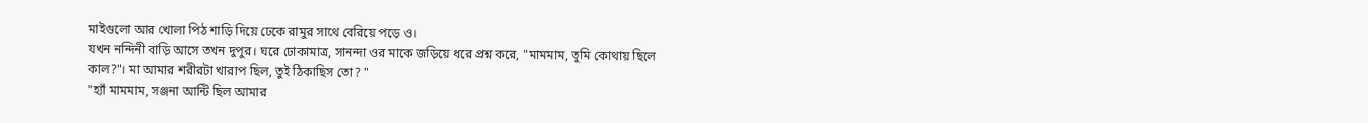মাইগুলো আর খোলা পিঠ শাড়ি দিয়ে ঢেকে রামুর সাথে বেরিয়ে পড়ে ও।
যখন নন্দিনী বাড়ি আসে তখন দুপুর। ঘরে ঢোকামাত্র, সানন্দা ওর মাকে জড়িয়ে ধরে প্রশ্ন করে, "মামমাম, তুমি কোথায় ছিলে কাল?"। মা আমার শরীরটা খারাপ ছিল, তুই ঠিকাছিস তো? "
"হ্যাঁ মামমাম, সঞ্জনা আন্টি ছিল আমার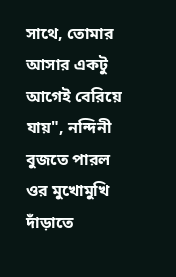সাথে, তোমার আসার একটু আগেই বেরিয়ে যায়", নন্দিনী বুজতে পারল ওর মুখোমুখি দাঁড়াতে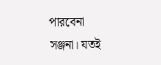পারবেনা সঞ্জনা। যতই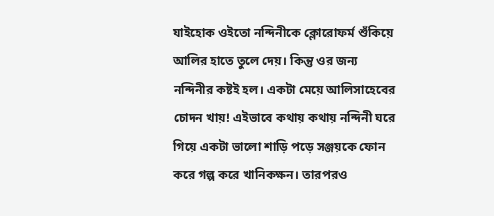যাইহোক ওইতো নন্দিনীকে ক্লোরোফর্ম শুঁকিয়ে আলির হাতে তুলে দেয়। কিন্তু ওর জন্য নন্দিনীর কষ্টই হল। একটা মেয়ে আলিসাহেবের চোদন খায়! এইভাবে কথায় কথায় নন্দিনী ঘরে গিয়ে একটা ভালো শাড়ি পড়ে সঞ্জয়কে ফোন করে গল্প করে খানিকক্ষন। তারপরও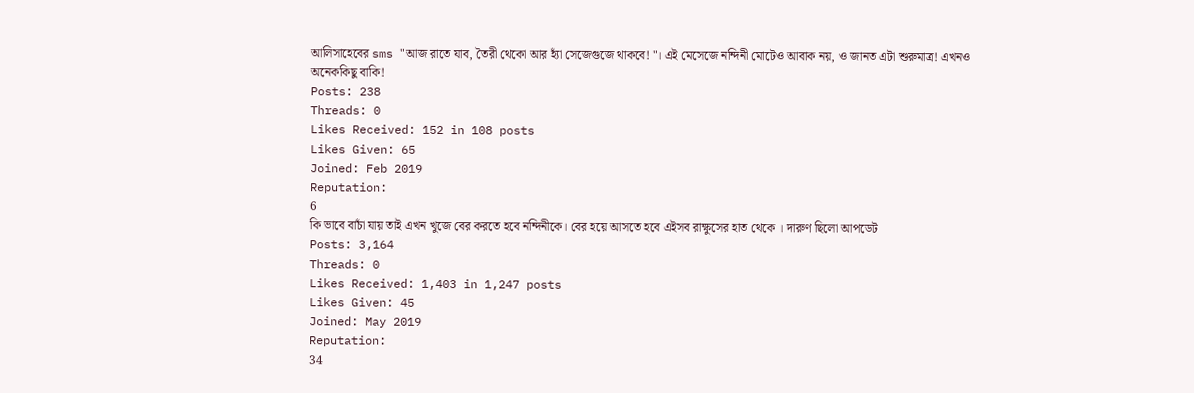আলিসাহেবের sms "আজ রাতে যাব, তৈরী থেকো আর হ্যাঁ সেজেগুজে থাকবে! "। এই মেসেজে নন্দিনী মোটেও আবাক নয়, ও জানত এটা শুরুমাত্র! এখনও অনেককিছু বাকি!
Posts: 238
Threads: 0
Likes Received: 152 in 108 posts
Likes Given: 65
Joined: Feb 2019
Reputation:
6
কি ভাবে বাচাঁ যায় তাই এখন খুজে বের করতে হবে নন্দিনীকে। বের হয়ে আসতে হবে এইসব রাক্ষুসের হাত থেকে । দারুণ ছিলো আপডেট
Posts: 3,164
Threads: 0
Likes Received: 1,403 in 1,247 posts
Likes Given: 45
Joined: May 2019
Reputation:
34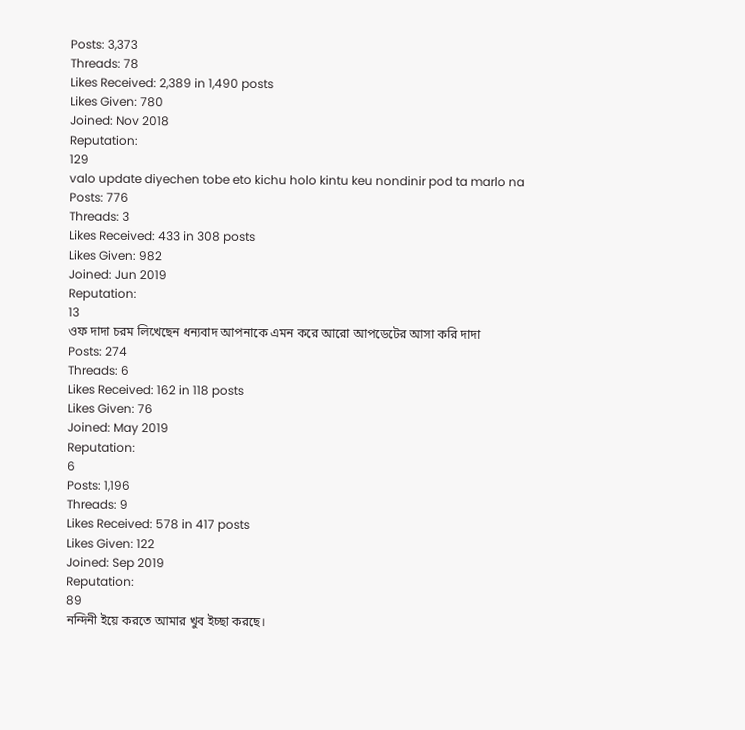Posts: 3,373
Threads: 78
Likes Received: 2,389 in 1,490 posts
Likes Given: 780
Joined: Nov 2018
Reputation:
129
valo update diyechen tobe eto kichu holo kintu keu nondinir pod ta marlo na
Posts: 776
Threads: 3
Likes Received: 433 in 308 posts
Likes Given: 982
Joined: Jun 2019
Reputation:
13
ওফ দাদা চরম লিখেছেন ধন্যবাদ আপনাকে এমন করে আরো আপডেটের আসা করি দাদা
Posts: 274
Threads: 6
Likes Received: 162 in 118 posts
Likes Given: 76
Joined: May 2019
Reputation:
6
Posts: 1,196
Threads: 9
Likes Received: 578 in 417 posts
Likes Given: 122
Joined: Sep 2019
Reputation:
89
নন্দিনী ইয়ে করতে আমার খুব ইচ্ছা করছে।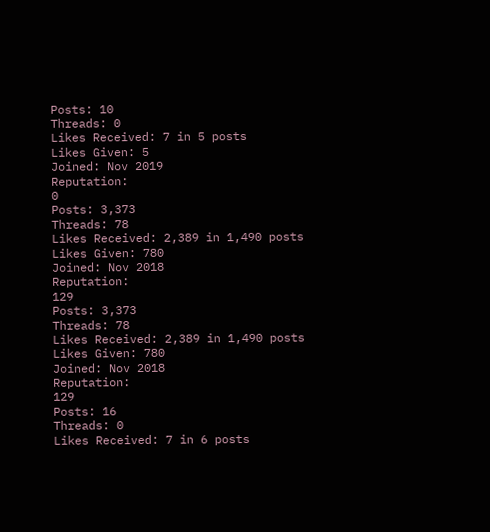Posts: 10
Threads: 0
Likes Received: 7 in 5 posts
Likes Given: 5
Joined: Nov 2019
Reputation:
0
Posts: 3,373
Threads: 78
Likes Received: 2,389 in 1,490 posts
Likes Given: 780
Joined: Nov 2018
Reputation:
129
Posts: 3,373
Threads: 78
Likes Received: 2,389 in 1,490 posts
Likes Given: 780
Joined: Nov 2018
Reputation:
129
Posts: 16
Threads: 0
Likes Received: 7 in 6 posts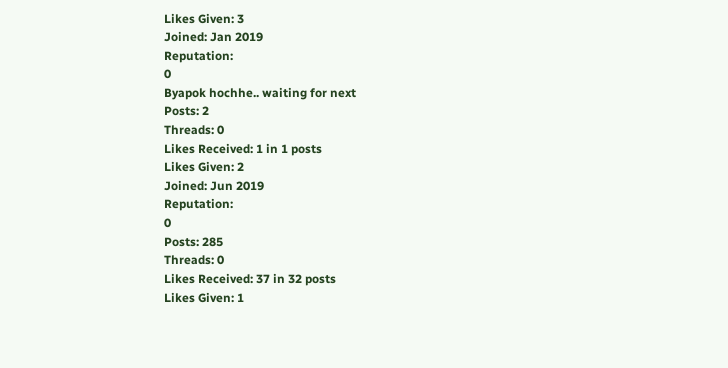Likes Given: 3
Joined: Jan 2019
Reputation:
0
Byapok hochhe.. waiting for next
Posts: 2
Threads: 0
Likes Received: 1 in 1 posts
Likes Given: 2
Joined: Jun 2019
Reputation:
0
Posts: 285
Threads: 0
Likes Received: 37 in 32 posts
Likes Given: 1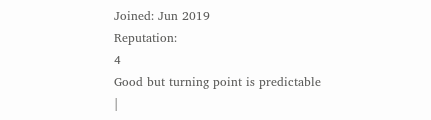Joined: Jun 2019
Reputation:
4
Good but turning point is predictable
|